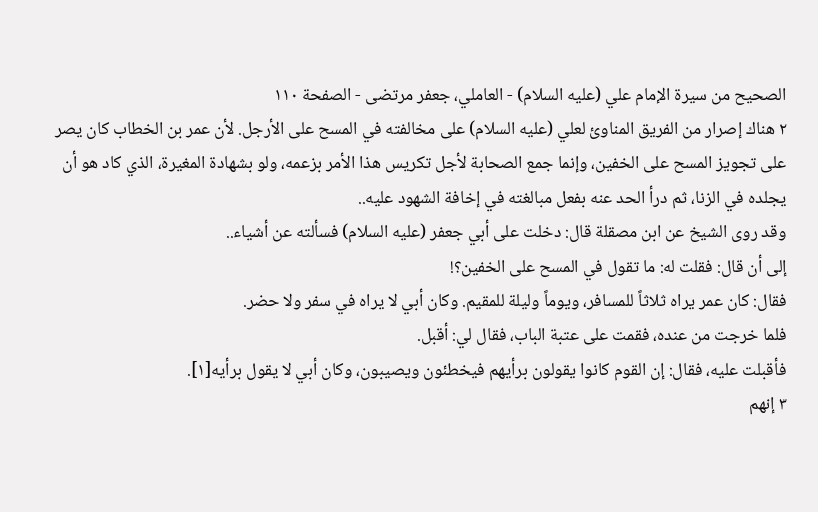الصحيح من سيرة الإمام علي (عليه السلام) - العاملي، جعفر مرتضى - الصفحة ١١٠
٢ هناك إصرار من الفريق المناوئ لعلي (عليه السلام) على مخالفته في المسح على الأرجل. لأن عمر بن الخطاب كان يصر على تجويز المسح على الخفين، وإنما جمع الصحابة لأجل تكريس هذا الأمر بزعمه، ولو بشهادة المغيرة، الذي كاد هو أن يجلده في الزنا، ثم درأ الحد عنه بفعل مبالغته في إخافة الشهود عليه..
وقد روى الشيخ عن ابن مصقلة قال: دخلت على أبي جعفر (عليه السلام) فسألته عن أشياء..
إلى أن قال: فقلت له: ما تقول في المسح على الخفين؟!
فقال: كان عمر يراه ثلاثاً للمسافر، ويوماً وليلة للمقيم. وكان أبي لا يراه في سفر ولا حضر.
فلما خرجت من عنده، فقمت على عتبة الباب، فقال لي: أقبل.
فأقبلت عليه، فقال: إن القوم كانوا يقولون برأيهم فيخطئون ويصيبون، وكان أبي لا يقول برأيه[١].
٣ إنهم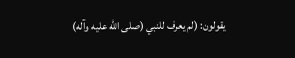يقولون: (لم يعرف للنبي (صلى الله عليه وآله)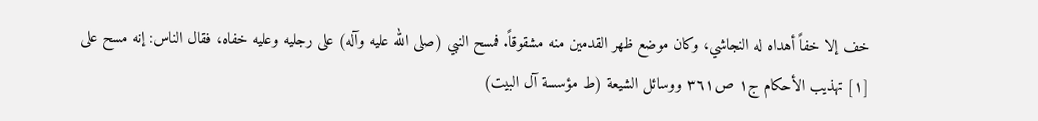خف إلا خفاً أهداه له النجاشي، وكان موضع ظهر القدمين منه مشقوقاً. فمسح النبي (صلى الله عليه وآله) على رجليه وعليه خفاه، فقال الناس: إنه مسح على
[١] تهذيب الأحكام ج١ ص٣٦١ ووسائل الشيعة (ط مؤسسة آل البيت)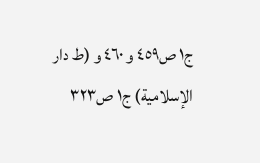ج١ ص٤٥٩ و ٤٦٠ و (ط دار الإسلامية) ج١ ص٣٢٣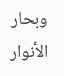وبحار الأنوار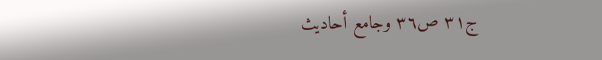ج٣١ ص٣٦ وجامع أحاديث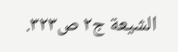الشيعة ج٢ ص٣٢٣.